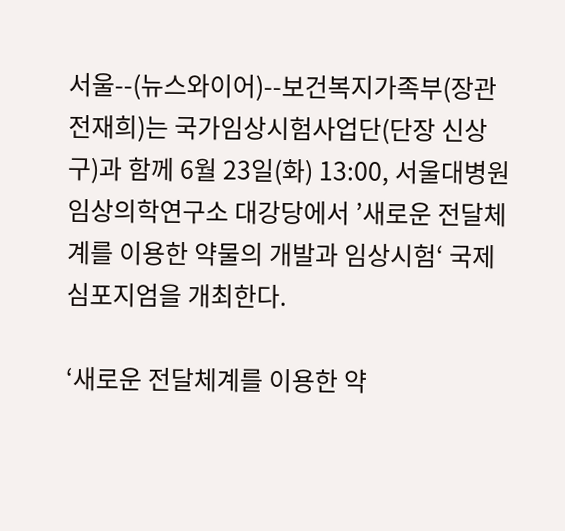서울--(뉴스와이어)--보건복지가족부(장관 전재희)는 국가임상시험사업단(단장 신상구)과 함께 6월 23일(화) 13:00, 서울대병원 임상의학연구소 대강당에서 ’새로운 전달체계를 이용한 약물의 개발과 임상시험‘ 국제심포지엄을 개최한다.

‘새로운 전달체계를 이용한 약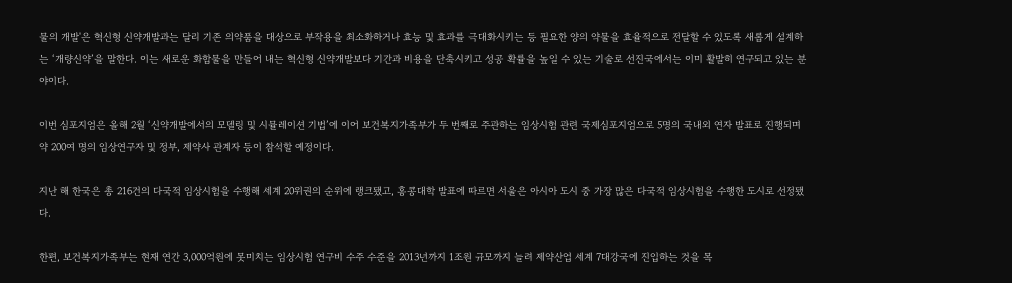물의 개발'은 혁신형 신약개발과는 달리 기존 의약품을 대상으로 부작용을 최소화하거나 효능 및 효과를 극대화시키는 등 필요한 양의 약물을 효율적으로 전달할 수 있도록 새롭게 설계하는 ‘개량신약’을 말한다. 이는 새로운 화합물을 만들어 내는 혁신형 신약개발보다 기간과 비용을 단축시키고 성공 확률을 높일 수 있는 기술로 선진국에서는 이미 활발히 연구되고 있는 분야이다.

이번 심포지엄은 올해 2월 ‘신약개발에서의 모델링 및 시뮬레이션 기법’에 이어 보건복지가족부가 두 번째로 주관하는 임상시험 관련 국제심포지엄으로 5명의 국내외 연자 발표로 진행되며 약 200여 명의 임상연구자 및 정부, 제약사 관계자 등이 참석할 예정이다.

지난 해 한국은 총 216건의 다국적 임상시험을 수행해 세계 20위권의 순위에 랭크됐고, 홍콩대학 발표에 따르면 서울은 아시아 도시 중 가장 많은 다국적 임상시험을 수행한 도시로 선정됐다.

한편, 보건복지가족부는 현재 연간 3,000억원에 못미치는 임상시험 연구비 수주 수준을 2013년까지 1조원 규모까지 늘려 제약산업 세계 7대강국에 진입하는 것을 목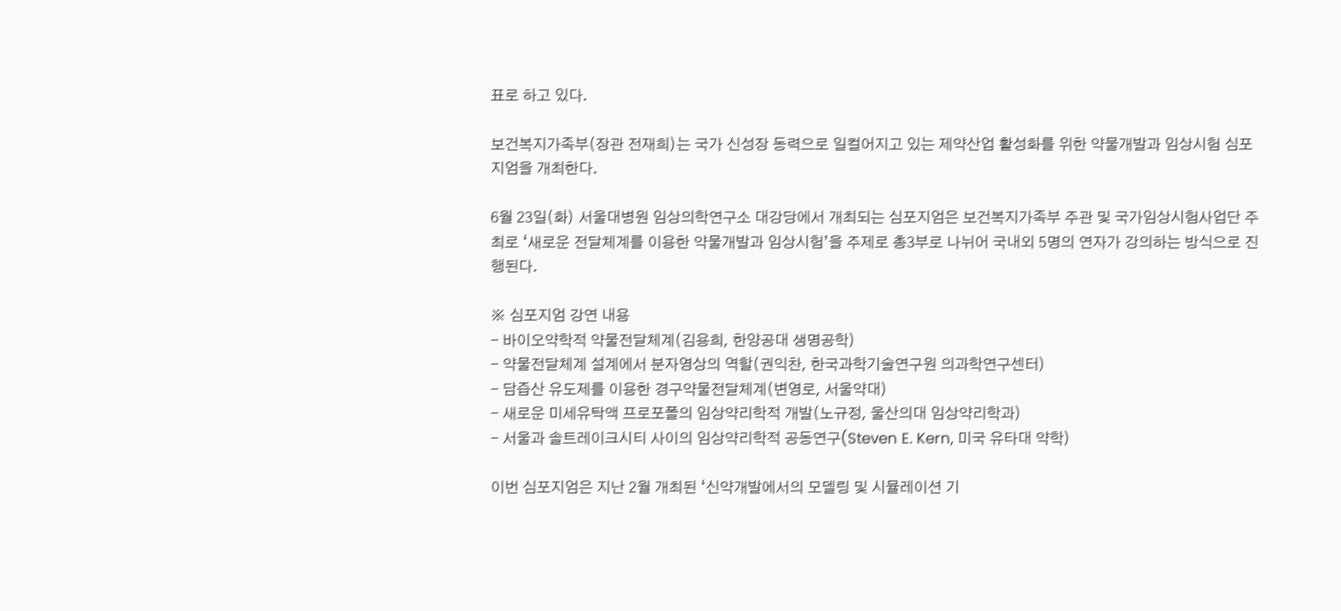표로 하고 있다.

보건복지가족부(장관 전재희)는 국가 신성장 동력으로 일컬어지고 있는 제약산업 활성화를 위한 약물개발과 임상시험 심포지엄을 개최한다.

6월 23일(화) 서울대병원 임상의학연구소 대강당에서 개최되는 심포지엄은 보건복지가족부 주관 및 국가임상시험사업단 주최로 ‘새로운 전달체계를 이용한 약물개발과 임상시험’을 주제로 총3부로 나뉘어 국내외 5명의 연자가 강의하는 방식으로 진행된다.

※ 심포지엄 강연 내용
- 바이오약학적 약물전달체계(김용희, 한양공대 생명공학)
- 약물전달체계 설계에서 분자영상의 역할(권익찬, 한국과학기술연구원 의과학연구센터)
- 담즙산 유도제를 이용한 경구약물전달체계(변영로, 서울약대)
- 새로운 미세유탁액 프로포폴의 임상약리학적 개발(노규정, 울산의대 임상약리학과)
- 서울과 솔트레이크시티 사이의 임상약리학적 공동연구(Steven E. Kern, 미국 유타대 약학)

이번 심포지엄은 지난 2월 개최된 ‘신약개발에서의 모델링 및 시뮬레이션 기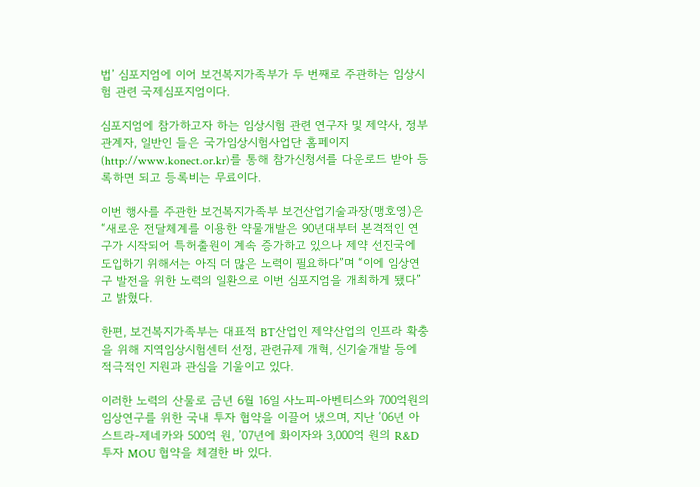법’ 심포지엄에 이어 보건복지가족부가 두 번째로 주관하는 임상시험 관련 국제심포지엄이다.

심포지엄에 참가하고자 하는 임상시험 관련 연구자 및 제약사, 정부 관계자, 일반인 들은 국가임상시험사업단 홈페이지(http://www.konect.or.kr)를 통해 참가신청서를 다운로드 받아 등록하면 되고 등록비는 무료이다.

이번 행사를 주관한 보건복지가족부 보건산업기술과장(맹호영)은 “새로운 전달체계를 이용한 약물개발은 90년대부터 본격적인 연구가 시작되어 특허출원이 계속 증가하고 있으나 제약 선진국에 도입하기 위해서는 아직 더 많은 노력이 필요하다”며 “이에 임상연구 발전을 위한 노력의 일환으로 이번 심포지엄을 개최하게 됐다”고 밝혔다.

한편, 보건복지가족부는 대표적 BT산업인 제약산업의 인프라 확충을 위해 지역임상시험센터 선정, 관련규제 개혁, 신기술개발 등에 적극적인 지원과 관심을 기울이고 있다.

이러한 노력의 산물로 금년 6월 16일 사노피-아벤티스와 700억원의 임상연구를 위한 국내 투자 협약을 이끌어 냈으며, 지난 ‘06년 아스트라-제네카와 500억 원, ’07년에 화이자와 3,000억 원의 R&D 투자 MOU 협약을 체결한 바 있다.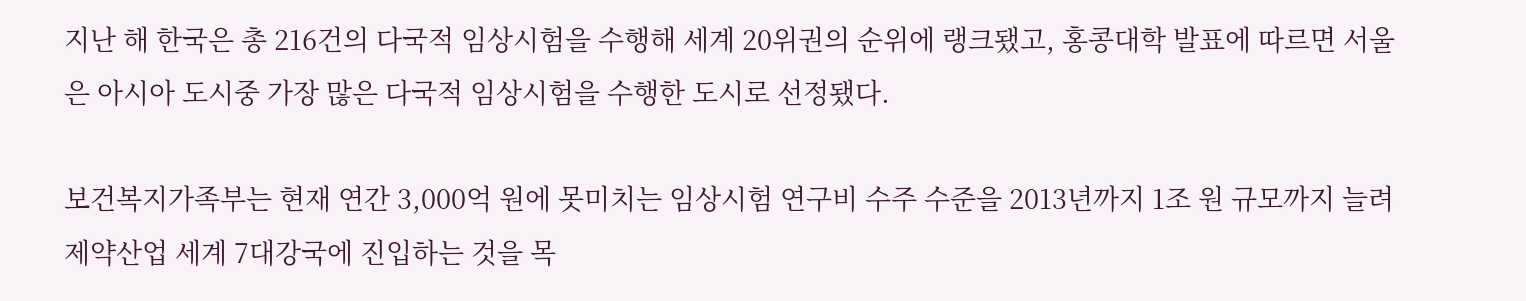지난 해 한국은 총 216건의 다국적 임상시험을 수행해 세계 20위권의 순위에 랭크됐고, 홍콩대학 발표에 따르면 서울은 아시아 도시중 가장 많은 다국적 임상시험을 수행한 도시로 선정됐다.

보건복지가족부는 현재 연간 3,000억 원에 못미치는 임상시험 연구비 수주 수준을 2013년까지 1조 원 규모까지 늘려 제약산업 세계 7대강국에 진입하는 것을 목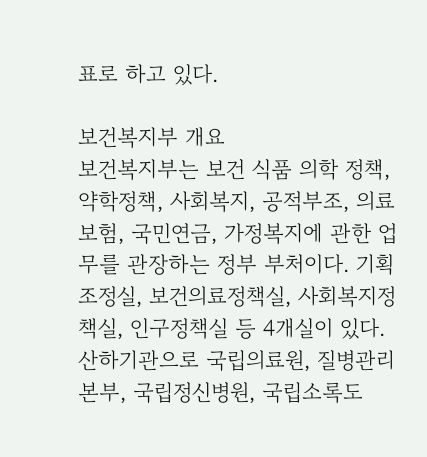표로 하고 있다.

보건복지부 개요
보건복지부는 보건 식품 의학 정책, 약학정책, 사회복지, 공적부조, 의료보험, 국민연금, 가정복지에 관한 업무를 관장하는 정부 부처이다. 기획조정실, 보건의료정책실, 사회복지정책실, 인구정책실 등 4개실이 있다. 산하기관으로 국립의료원, 질병관리본부, 국립정신병원, 국립소록도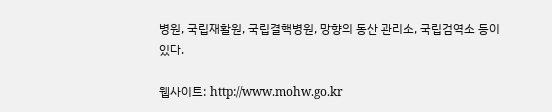병원, 국립재활원, 국립결핵병원, 망향의 동산 관리소, 국립검역소 등이 있다.

웹사이트: http://www.mohw.go.kr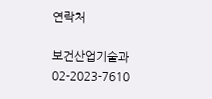연락처

보건산업기술과
02-2023-7610